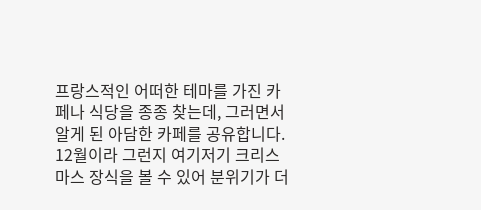프랑스적인 어떠한 테마를 가진 카페나 식당을 종종 찾는데, 그러면서 알게 된 아담한 카페를 공유합니다. 12월이라 그런지 여기저기 크리스마스 장식을 볼 수 있어 분위기가 더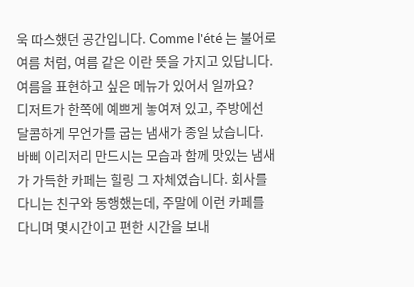욱 따스했던 공간입니다. Comme l'été 는 불어로 여름 처럼, 여름 같은 이란 뜻을 가지고 있답니다. 여름을 표현하고 싶은 메뉴가 있어서 일까요?
디저트가 한쪽에 예쁘게 놓여져 있고, 주방에선 달콤하게 무언가를 굽는 냄새가 종일 났습니다. 바삐 이리저리 만드시는 모습과 함께 맛있는 냄새가 가득한 카페는 힐링 그 자체였습니다. 회사를 다니는 친구와 동행했는데, 주말에 이런 카페를 다니며 몇시간이고 편한 시간을 보내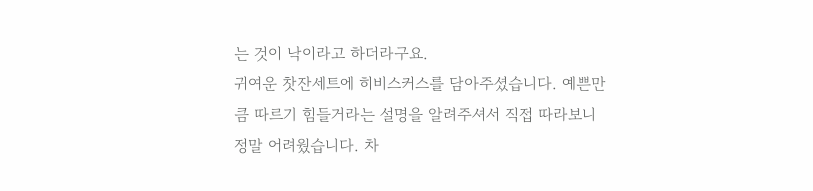는 것이 낙이라고 하더라구요.
귀여운 찻잔세트에 히비스커스를 담아주셨습니다. 예쁜만큼 따르기 힘들거라는 설명을 알려주셔서 직접 따라보니 정말 어려웠습니다. 차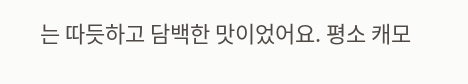는 따듯하고 담백한 맛이었어요. 평소 캐모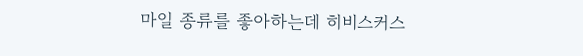마일 종류를 좋아하는데 히비스커스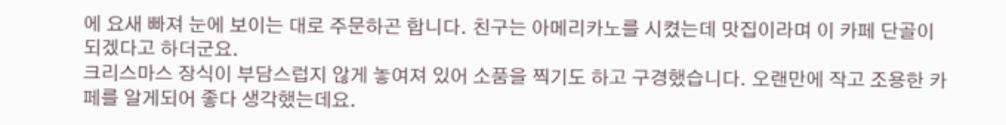에 요새 빠져 눈에 보이는 대로 주문하곤 합니다. 친구는 아메리카노를 시켰는데 맛집이라며 이 카페 단골이 되겠다고 하더군요.
크리스마스 장식이 부담스럽지 않게 놓여져 있어 소품을 찍기도 하고 구경했습니다. 오랜만에 작고 조용한 카페를 알게되어 좋다 생각했는데요.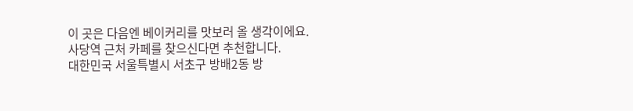이 곳은 다음엔 베이커리를 맛보러 올 생각이에요. 사당역 근처 카페를 찾으신다면 추천합니다.
대한민국 서울특별시 서초구 방배2동 방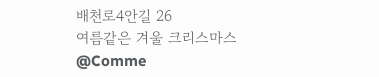배천로4안길 26
여름같은 겨울 크리스마스 @Comme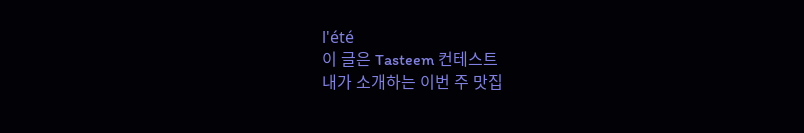l'été
이 글은 Tasteem 컨테스트
내가 소개하는 이번 주 맛집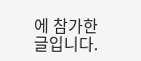에 참가한 글입니다.